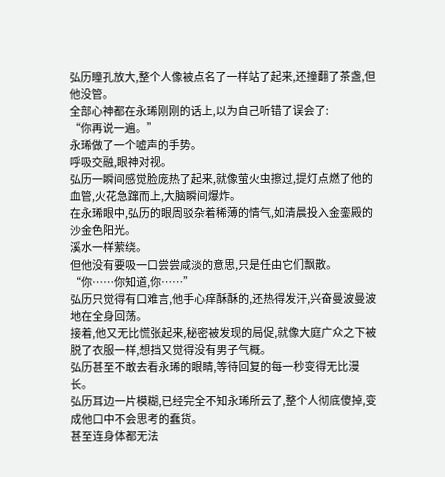弘历瞳孔放大,整个人像被点名了一样站了起来,还撞翻了茶盏,但他没管。
全部心神都在永琋刚刚的话上,以为自己听错了误会了:
“你再说一遍。”
永琋做了一个嘘声的手势。
呼吸交融,眼神对视。
弘历一瞬间感觉脸庞热了起来,就像萤火虫擦过,提灯点燃了他的血管,火花急蹿而上,大脑瞬间爆炸。
在永琋眼中,弘历的眼周驳杂着稀薄的情气,如清晨投入金銮殿的沙金色阳光。
溪水一样萦绕。
但他没有要吸一口尝尝咸淡的意思,只是任由它们飘散。
“你……你知道,你……”
弘历只觉得有口难言,他手心痒酥酥的,还热得发汗,兴奋曼波曼波地在全身回荡。
接着,他又无比慌张起来,秘密被发现的局促,就像大庭广众之下被脱了衣服一样,想挡又觉得没有男子气概。
弘历甚至不敢去看永琋的眼睛,等待回复的每一秒变得无比漫长。
弘历耳边一片模糊,已经完全不知永琋所云了,整个人彻底傻掉,变成他口中不会思考的蠢货。
甚至连身体都无法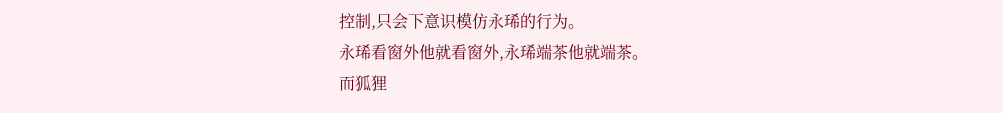控制,只会下意识模仿永琋的行为。
永琋看窗外他就看窗外,永琋端茶他就端茶。
而狐狸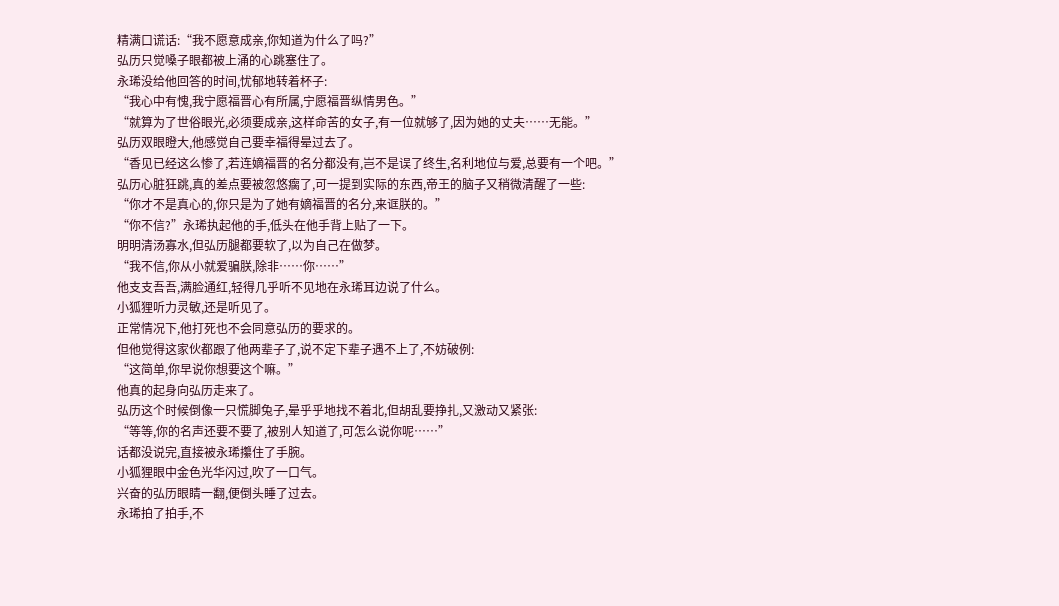精满口谎话:“我不愿意成亲,你知道为什么了吗?”
弘历只觉嗓子眼都被上涌的心跳塞住了。
永琋没给他回答的时间,忧郁地转着杯子:
“我心中有愧,我宁愿福晋心有所属,宁愿福晋纵情男色。”
“就算为了世俗眼光,必须要成亲,这样命苦的女子,有一位就够了,因为她的丈夫……无能。”
弘历双眼瞪大,他感觉自己要幸福得晕过去了。
“香见已经这么惨了,若连嫡福晋的名分都没有,岂不是误了终生,名利地位与爱,总要有一个吧。”
弘历心脏狂跳,真的差点要被忽悠瘸了,可一提到实际的东西,帝王的脑子又稍微清醒了一些:
“你才不是真心的,你只是为了她有嫡福晋的名分,来诓朕的。”
“你不信?”永琋执起他的手,低头在他手背上贴了一下。
明明清汤寡水,但弘历腿都要软了,以为自己在做梦。
“我不信,你从小就爱骗朕,除非……你……”
他支支吾吾,满脸通红,轻得几乎听不见地在永琋耳边说了什么。
小狐狸听力灵敏,还是听见了。
正常情况下,他打死也不会同意弘历的要求的。
但他觉得这家伙都跟了他两辈子了,说不定下辈子遇不上了,不妨破例:
“这简单,你早说你想要这个嘛。”
他真的起身向弘历走来了。
弘历这个时候倒像一只慌脚兔子,晕乎乎地找不着北,但胡乱要挣扎,又激动又紧张:
“等等,你的名声还要不要了,被别人知道了,可怎么说你呢……”
话都没说完,直接被永琋攥住了手腕。
小狐狸眼中金色光华闪过,吹了一口气。
兴奋的弘历眼睛一翻,便倒头睡了过去。
永琋拍了拍手,不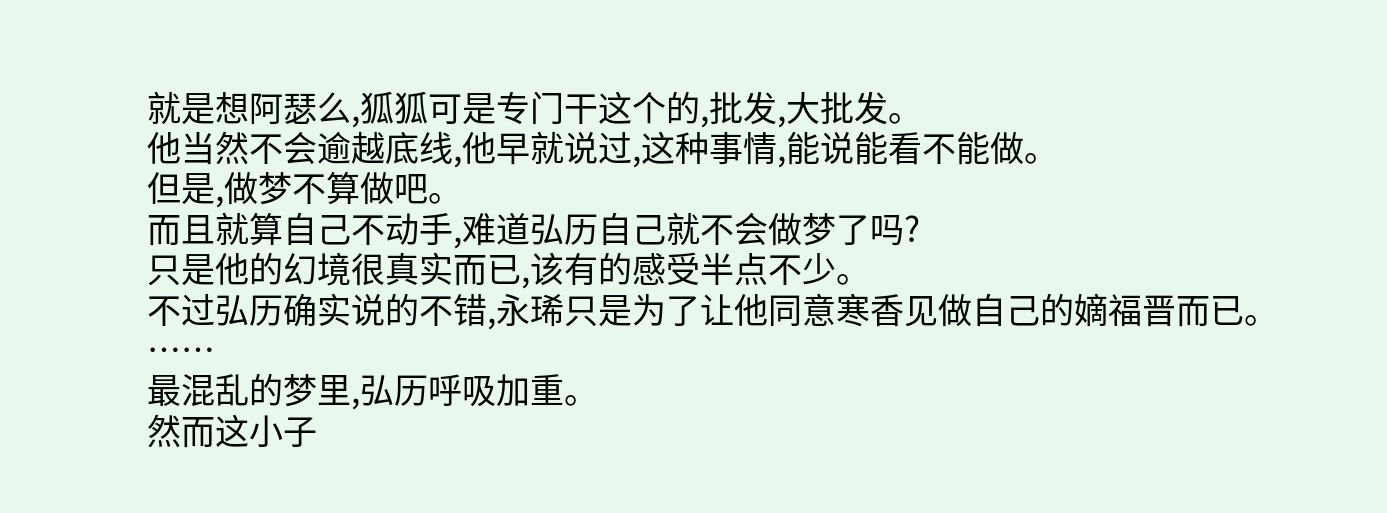就是想阿瑟么,狐狐可是专门干这个的,批发,大批发。
他当然不会逾越底线,他早就说过,这种事情,能说能看不能做。
但是,做梦不算做吧。
而且就算自己不动手,难道弘历自己就不会做梦了吗?
只是他的幻境很真实而已,该有的感受半点不少。
不过弘历确实说的不错,永琋只是为了让他同意寒香见做自己的嫡福晋而已。
……
最混乱的梦里,弘历呼吸加重。
然而这小子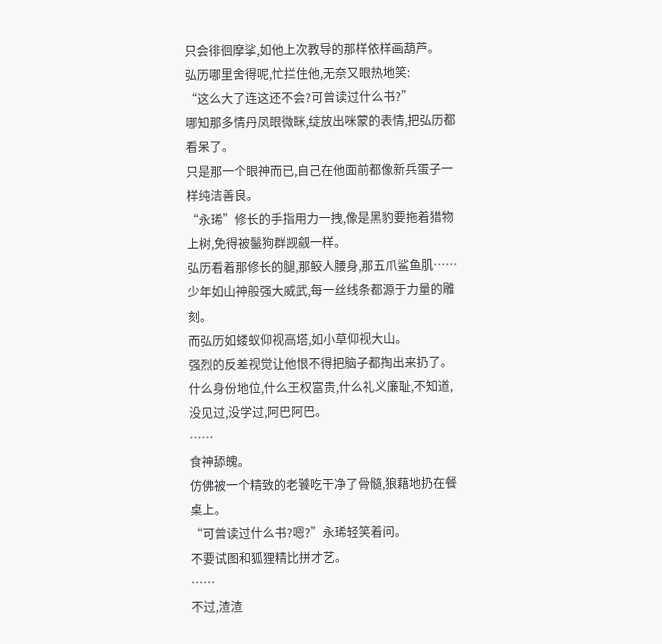只会徘徊摩挲,如他上次教导的那样依样画葫芦。
弘历哪里舍得呢,忙拦住他,无奈又眼热地笑:
“这么大了连这还不会?可曾读过什么书?”
哪知那多情丹凤眼微眯,绽放出咪蒙的表情,把弘历都看呆了。
只是那一个眼神而已,自己在他面前都像新兵蛋子一样纯洁善良。
“永琋”修长的手指用力一拽,像是黑豹要拖着猎物上树,免得被鬣狗群觊觎一样。
弘历看着那修长的腿,那鲛人腰身,那五爪鲨鱼肌……
少年如山神般强大威武,每一丝线条都源于力量的雕刻。
而弘历如蝼蚁仰视高塔,如小草仰视大山。
强烈的反差视觉让他恨不得把脑子都掏出来扔了。
什么身份地位,什么王权富贵,什么礼义廉耻,不知道,没见过,没学过,阿巴阿巴。
……
食神舔魄。
仿佛被一个精致的老饕吃干净了骨髓,狼藉地扔在餐桌上。
“可曾读过什么书?嗯?”永琋轻笑着问。
不要试图和狐狸精比拼才艺。
……
不过,渣渣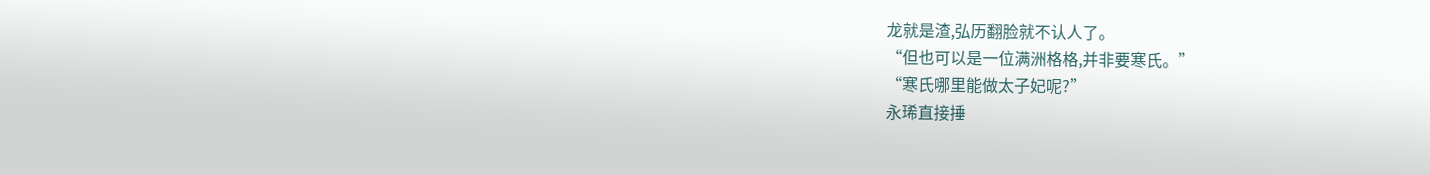龙就是渣,弘历翻脸就不认人了。
“但也可以是一位满洲格格,并非要寒氏。”
“寒氏哪里能做太子妃呢?”
永琋直接捶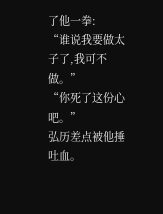了他一拳:
“谁说我要做太子了,我可不做。”
“你死了这份心吧。”
弘历差点被他捶吐血。